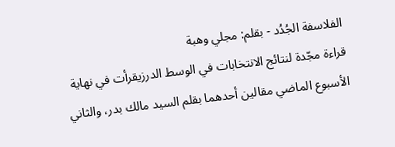الفلاسفة الجُدُد - بقلم: مجلي وهبة
قراءة مجّدة لنتائج الانتخابات في الوسط الدرزيقرأت في نهاية الأسبوع الماضي مقالين أحدهما بقلم السيد مالك بدر، والثاني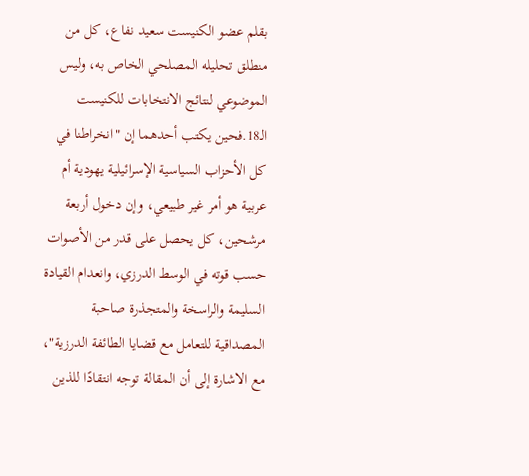بقلم عضو الكنيست سعيد نفاع، كل من منطلق تحليله المصلحي الخاص به، وليس الموضوعي لنتائج الانتخابات للكنيست الـ18.فحين يكتب أحدهما إن "انخراطنا في كل الأحزاب السياسية الإسرائيلية يهودية أم عربية هو أمر غير طبيعي، وإن دخول أربعة مرشحين، كل يحصل على قدر من الأصوات حسب قوته في الوسط الدرزي، وانعدام القيادة السليمة والراسخة والمتجذرة صاحبة المصداقية للتعامل مع قضايا الطائفة الدرزية"، مع الاشارة إلى أن المقالة توجه انتقادًا للذين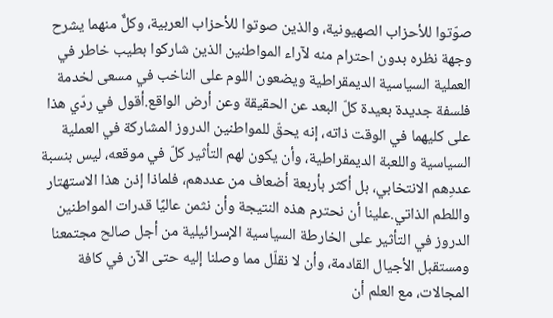صوّتوا للأحزاب الصهيونية، والذين صوتوا للأحزاب العربية، وكلٌّ منهما يشرح وجهة نظره بدون احترام منه لآراء المواطنين الذين شاركوا بطيب خاطر في العملية السياسية الديمقراطية ويضعون اللوم على الناخب في مسعى لخدمة فلسفة جديدة بعيدة كلّ البعد عن الحقيقة وعن أرض الواقع.أقول في ردّي هذا على كليهما في الوقت ذاته، إنه يحقّ للمواطنين الدروز المشاركة في العملية السياسية واللعبة الديمقراطية، وأن يكون لهم التأثير كلّ في موقعه، ليس بنسبة عددِهم الانتخابي، بل أكثر بأربعة أضعاف من عددهم، فلماذا إذن هذا الاستهتار واللطم الذاتي.علينا أن نحترم هذه النتيجة وأن نثمن عاليًا قدرات المواطنين الدروز في التأثير على الخارطة السياسية الإسرائيلية من أجل صالح مجتمعنا ومستقبل الأجيال القادمة، وأن لا نقلّل مما وصلنا إليه حتى الآن في كافة المجالات، مع العلم أن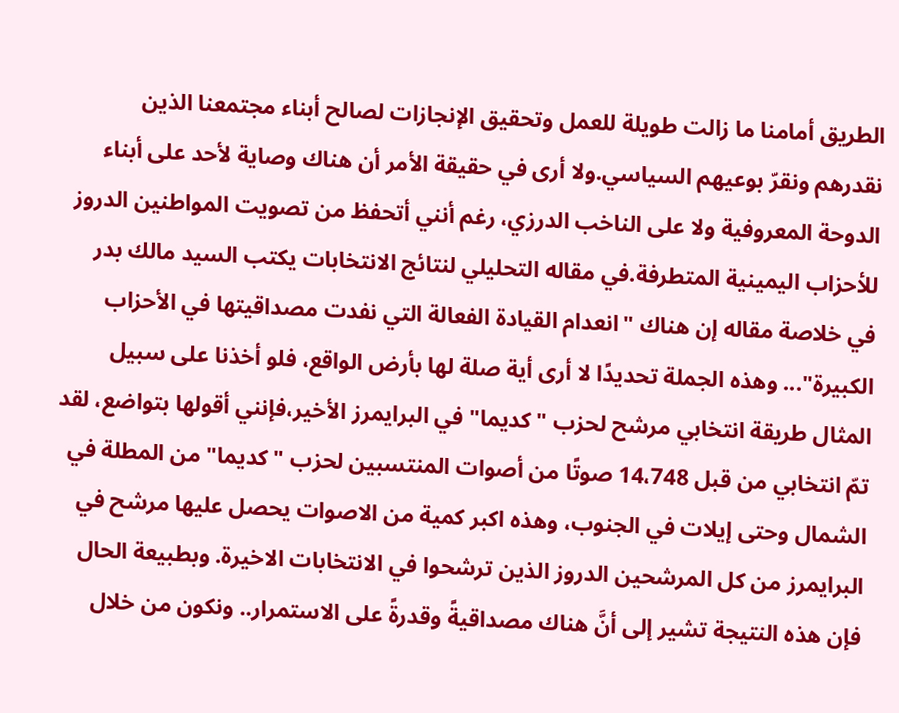الطريق أمامنا ما زالت طويلة للعمل وتحقيق الإنجازات لصالح أبناء مجتمعنا الذين نقدرهم ونقرّ بوعيهم السياسي.ولا أرى في حقيقة الأمر أن هناك وصاية لأحد على أبناء الدوحة المعروفية ولا على الناخب الدرزي، رغم أنني أتحفظ من تصويت المواطنين الدروز للأحزاب اليمينية المتطرفة.في مقاله التحليلي لنتائج الانتخابات يكتب السيد مالك بدر في خلاصة مقاله إن هناك "انعدام القيادة الفعالة التي نفدت مصداقيتها في الأحزاب الكبيرة"... وهذه الجملة تحديدًا لا أرى أية صلة لها بأرض الواقع، فلو أخذنا على سبيل المثال طريقة انتخابي مرشح لحزب "كديما" في البرايمرز الأخير،فإنني أقولها بتواضع، لقد تمّ انتخابي من قبل 14،748 صوتًا من أصوات المنتسبين لحزب "كديما" من المطلة في الشمال وحتى إيلات في الجنوب، وهذه اكبر كمية من الاصوات يحصل عليها مرشح في البرايمرز من كل المرشحين الدروز الذين ترشحوا في الانتخابات الاخيرة. وبطبيعة الحال فإن هذه النتيجة تشير إلى أنَّ هناك مصداقيةً وقدرةً على الاستمرار.. ونكون من خلال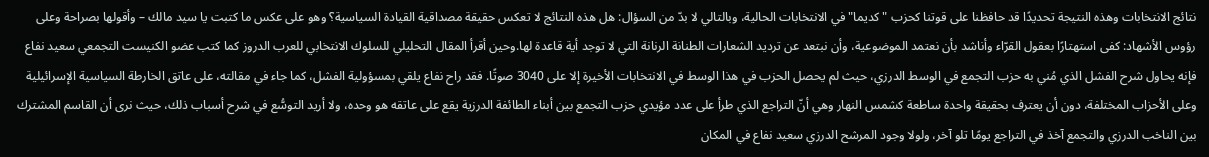نتائج الانتخابات وهذه النتيجة تحديدًا قد حافظنا على قوتنا كحزب "كديما" في الانتخابات الحالية، وبالتالي لا بدّ من السؤال: هل هذه النتائج لا تعكس حقيقة مصداقية القيادة السياسية؟ وهو على عكس ما كتبت يا سيد مالك – وأقولها بصراحة وعلى رؤوس الأشهاد: كفى استهتارًا بعقول القرّاء وأناشد بأن نعتمد الموضوعية، وأن نبتعد عن ترديد الشعارات الطنانة الرنانة التي لا توجد أية قاعدة لها.وحين أقرأ المقال التحليلي للسلوك الانتخابي للعرب الدروز كما كتب عضو الكنيست التجمعي سعيد نفاع فإنه يحاول شرح الفشل الذي مُني به حزب التجمع في الوسط الدرزي، حيث لم يحصل الحزب في هذا الوسط في الانتخابات الأخيرة إلا على 3040 صوتًا. فقد راح نفاع يلقي بمسؤولية الفشل، كما جاء في مقالته، على عاتق الخارطة السياسية الإسرائيلية وعلى الأحزاب المختلفة، دون أن يعترف بحقيقة واحدة ساطعة كشمس النهار وهي أنّ التراجع الذي طرأ على عدد مؤيدي حزب التجمع بين أبناء الطائفة الدرزية يقع على عاتقه هو وحده، ولا أريد التوسُّع في شرح أسباب ذلك، حيث نرى أن القاسم المشترك بين الناخب الدرزي والتجمع آخذ في التراجع يومًا تلو آخر، ولولا وجود المرشح الدرزي سعيد نفاع في المكان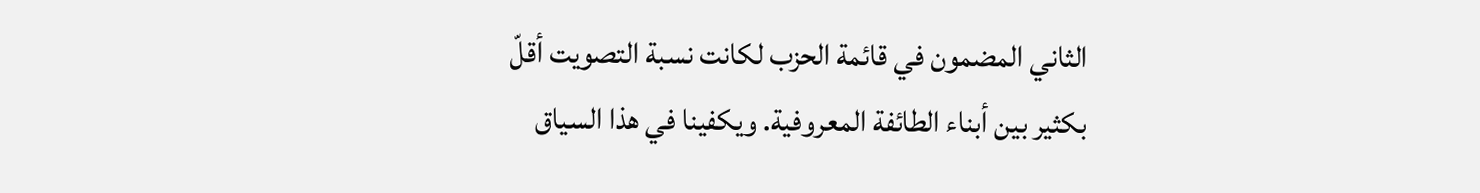الثاني المضمون في قائمة الحزب لكانت نسبة التصويت أقلّ بكثير بين أبناء الطائفة المعروفية. ويكفينا في هذا السياق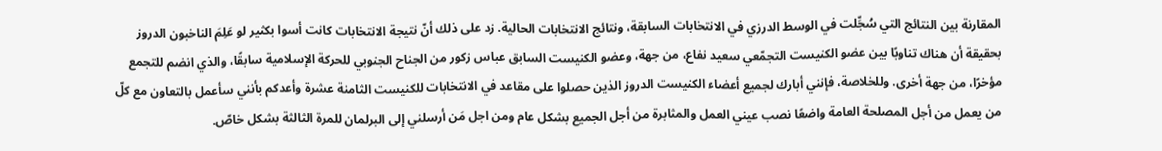المقارنة بين النتائج التي سُجِّلت في الوسط الدرزي في الانتخابات السابقة، ونتائج الانتخابات الحالية. زد على ذلك أنّ نتيجة الانتخابات كانت أسوا بكثير لو عَلِمَ الناخبون الدروز بحقيقة أن هناك تناوبًا بين عضو الكنيست التجمّعي سعيد نفاع، من جهة، وعضو الكنيست السابق عباس زكور من الجناح الجنوبي للحركة الإسلامية سابقًا، والذي انضم للتجمع مؤخرًا، من جهة أخرى. وللخلاصة، فإنني أبارك لجميع أعضاء الكنيست الدروز الذين حصلوا على مقاعد في الانتخابات للكنيست الثامنة عشرة وأعدكم بأنني سأعمل بالتعاون مع كلّ من يعمل من أجل المصلحة العامة واضعًا نصب عيني العمل والمثابرة من أجل الجميع بشكل عام ومن اجل مَن أرسلني إلى البرلمان للمرة الثالثة بشكل خاصّ.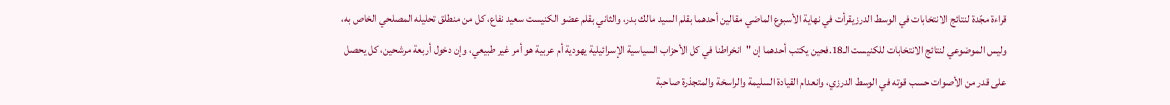قراءة مجّدة لنتائج الانتخابات في الوسط الدرزيقرأت في نهاية الأسبوع الماضي مقالين أحدهما بقلم السيد مالك بدر، والثاني بقلم عضو الكنيست سعيد نفاع، كل من منطلق تحليله المصلحي الخاص به، وليس الموضوعي لنتائج الانتخابات للكنيست الـ18.فحين يكتب أحدهما إن "انخراطنا في كل الأحزاب السياسية الإسرائيلية يهودية أم عربية هو أمر غير طبيعي، وإن دخول أربعة مرشحين، كل يحصل على قدر من الأصوات حسب قوته في الوسط الدرزي، وانعدام القيادة السليمة والراسخة والمتجذرة صاحبة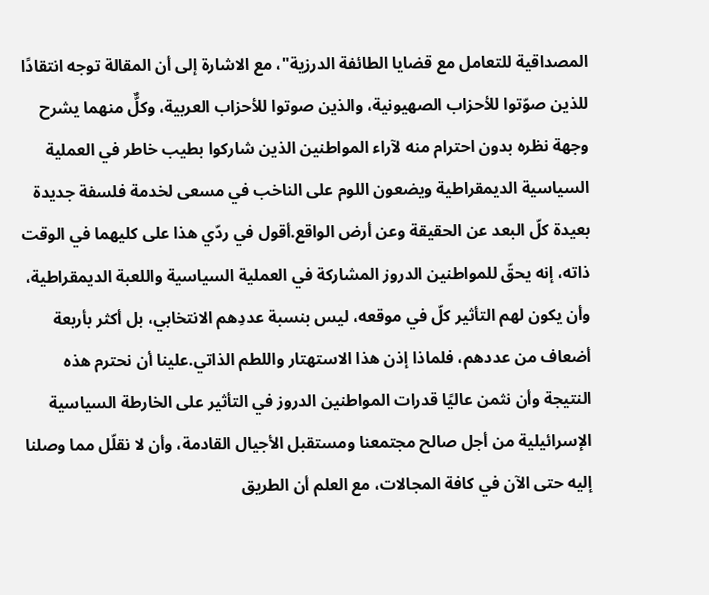المصداقية للتعامل مع قضايا الطائفة الدرزية"، مع الاشارة إلى أن المقالة توجه انتقادًا للذين صوّتوا للأحزاب الصهيونية، والذين صوتوا للأحزاب العربية، وكلٌّ منهما يشرح وجهة نظره بدون احترام منه لآراء المواطنين الذين شاركوا بطيب خاطر في العملية السياسية الديمقراطية ويضعون اللوم على الناخب في مسعى لخدمة فلسفة جديدة بعيدة كلّ البعد عن الحقيقة وعن أرض الواقع.أقول في ردّي هذا على كليهما في الوقت ذاته، إنه يحقّ للمواطنين الدروز المشاركة في العملية السياسية واللعبة الديمقراطية، وأن يكون لهم التأثير كلّ في موقعه، ليس بنسبة عددِهم الانتخابي، بل أكثر بأربعة أضعاف من عددهم، فلماذا إذن هذا الاستهتار واللطم الذاتي.علينا أن نحترم هذه النتيجة وأن نثمن عاليًا قدرات المواطنين الدروز في التأثير على الخارطة السياسية الإسرائيلية من أجل صالح مجتمعنا ومستقبل الأجيال القادمة، وأن لا نقلّل مما وصلنا إليه حتى الآن في كافة المجالات، مع العلم أن الطريق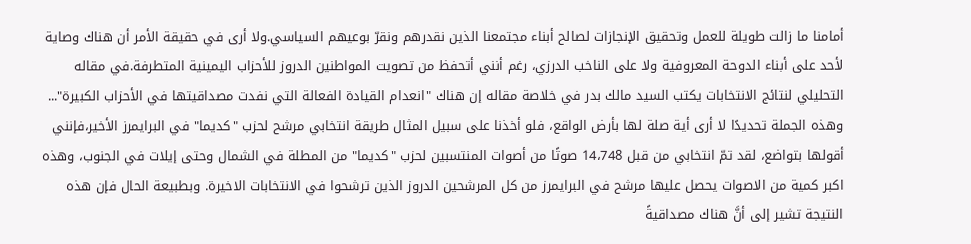أمامنا ما زالت طويلة للعمل وتحقيق الإنجازات لصالح أبناء مجتمعنا الذين نقدرهم ونقرّ بوعيهم السياسي.ولا أرى في حقيقة الأمر أن هناك وصاية لأحد على أبناء الدوحة المعروفية ولا على الناخب الدرزي، رغم أنني أتحفظ من تصويت المواطنين الدروز للأحزاب اليمينية المتطرفة.في مقاله التحليلي لنتائج الانتخابات يكتب السيد مالك بدر في خلاصة مقاله إن هناك "انعدام القيادة الفعالة التي نفدت مصداقيتها في الأحزاب الكبيرة"... وهذه الجملة تحديدًا لا أرى أية صلة لها بأرض الواقع، فلو أخذنا على سبيل المثال طريقة انتخابي مرشح لحزب "كديما" في البرايمرز الأخير،فإنني أقولها بتواضع، لقد تمّ انتخابي من قبل 14،748 صوتًا من أصوات المنتسبين لحزب "كديما" من المطلة في الشمال وحتى إيلات في الجنوب، وهذه اكبر كمية من الاصوات يحصل عليها مرشح في البرايمرز من كل المرشحين الدروز الذين ترشحوا في الانتخابات الاخيرة. وبطبيعة الحال فإن هذه النتيجة تشير إلى أنَّ هناك مصداقيةً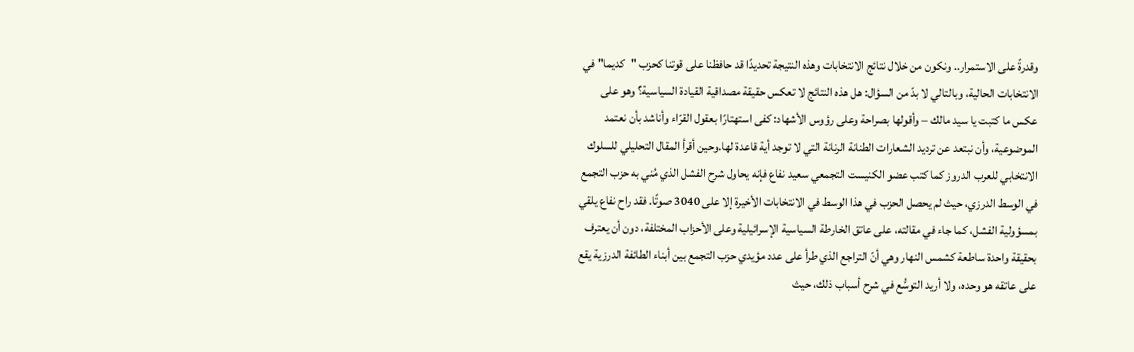وقدرةً على الاستمرار.. ونكون من خلال نتائج الانتخابات وهذه النتيجة تحديدًا قد حافظنا على قوتنا كحزب "كديما" في الانتخابات الحالية، وبالتالي لا بدّ من السؤال: هل هذه النتائج لا تعكس حقيقة مصداقية القيادة السياسية؟ وهو على عكس ما كتبت يا سيد مالك – وأقولها بصراحة وعلى رؤوس الأشهاد: كفى استهتارًا بعقول القرّاء وأناشد بأن نعتمد الموضوعية، وأن نبتعد عن ترديد الشعارات الطنانة الرنانة التي لا توجد أية قاعدة لها.وحين أقرأ المقال التحليلي للسلوك الانتخابي للعرب الدروز كما كتب عضو الكنيست التجمعي سعيد نفاع فإنه يحاول شرح الفشل الذي مُني به حزب التجمع في الوسط الدرزي، حيث لم يحصل الحزب في هذا الوسط في الانتخابات الأخيرة إلا على 3040 صوتًا. فقد راح نفاع يلقي بمسؤولية الفشل، كما جاء في مقالته، على عاتق الخارطة السياسية الإسرائيلية وعلى الأحزاب المختلفة، دون أن يعترف بحقيقة واحدة ساطعة كشمس النهار وهي أنّ التراجع الذي طرأ على عدد مؤيدي حزب التجمع بين أبناء الطائفة الدرزية يقع على عاتقه هو وحده، ولا أريد التوسُّع في شرح أسباب ذلك، حيث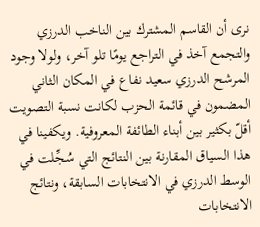نرى أن القاسم المشترك بين الناخب الدرزي والتجمع آخذ في التراجع يومًا تلو آخر، ولولا وجود المرشح الدرزي سعيد نفاع في المكان الثاني المضمون في قائمة الحزب لكانت نسبة التصويت أقلّ بكثير بين أبناء الطائفة المعروفية. ويكفينا في هذا السياق المقارنة بين النتائج التي سُجِّلت في الوسط الدرزي في الانتخابات السابقة، ونتائج الانتخابات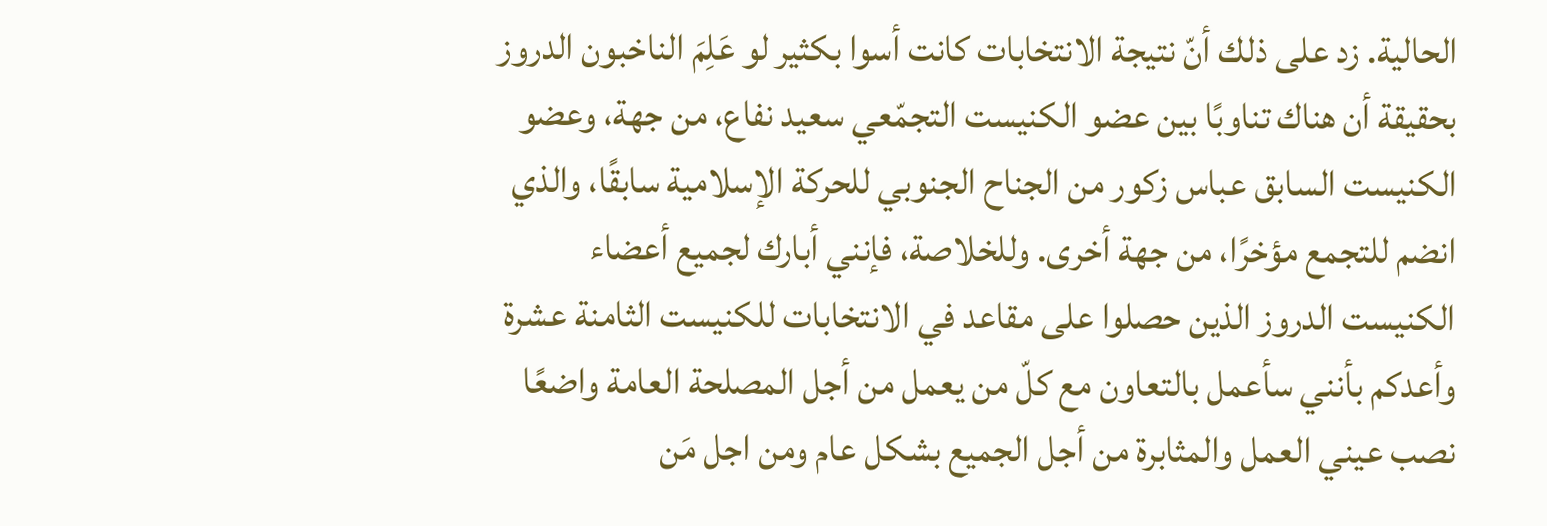الحالية. زد على ذلك أنّ نتيجة الانتخابات كانت أسوا بكثير لو عَلِمَ الناخبون الدروز بحقيقة أن هناك تناوبًا بين عضو الكنيست التجمّعي سعيد نفاع، من جهة، وعضو الكنيست السابق عباس زكور من الجناح الجنوبي للحركة الإسلامية سابقًا، والذي انضم للتجمع مؤخرًا، من جهة أخرى. وللخلاصة، فإنني أبارك لجميع أعضاء الكنيست الدروز الذين حصلوا على مقاعد في الانتخابات للكنيست الثامنة عشرة وأعدكم بأنني سأعمل بالتعاون مع كلّ من يعمل من أجل المصلحة العامة واضعًا نصب عيني العمل والمثابرة من أجل الجميع بشكل عام ومن اجل مَن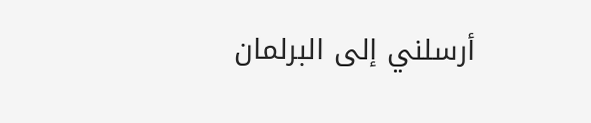أرسلني إلى البرلمان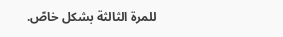للمرة الثالثة بشكل خاصّ.